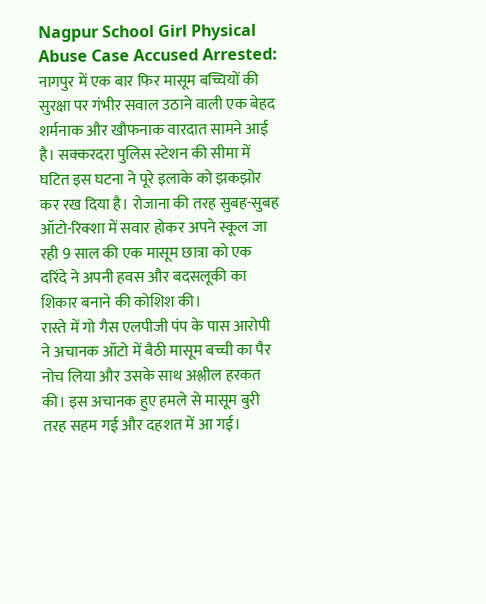Nagpur School Girl Physical Abuse Case Accused Arrested: नागपुर में एक बार फिर मासूम बच्चियों की सुरक्षा पर गंभीर सवाल उठाने वाली एक बेहद शर्मनाक और खौफनाक वारदात सामने आई है। सक्करदरा पुलिस स्टेशन की सीमा में घटित इस घटना ने पूरे इलाके को झकझोर कर रख दिया है। रोजाना की तरह सुबह-सुबह ऑटो-रिक्शा में सवार होकर अपने स्कूल जा रही 9 साल की एक मासूम छात्रा को एक दरिंदे ने अपनी हवस और बदसलूकी का शिकार बनाने की कोशिश की।
रास्ते में गो गैस एलपीजी पंप के पास आरोपी ने अचानक ऑटो में बैठी मासूम बच्ची का पैर नोच लिया और उसके साथ अश्लील हरकत की। इस अचानक हुए हमले से मासूम बुरी तरह सहम गई और दहशत में आ गई।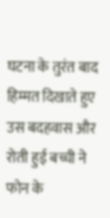घटना के तुरंत बाद हिम्मत दिखाते हुए उस बदहवास और रोती हुई बच्ची ने फोन के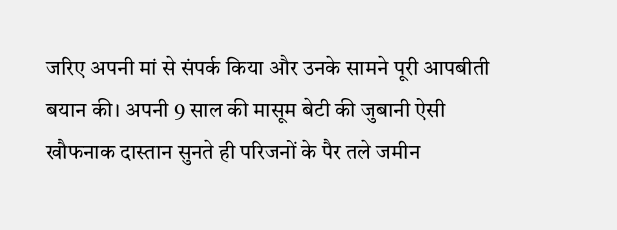जरिए अपनी मां से संपर्क किया और उनके सामने पूरी आपबीती बयान की। अपनी 9 साल की मासूम बेटी की जुबानी ऐसी खौफनाक दास्तान सुनते ही परिजनों के पैर तले जमीन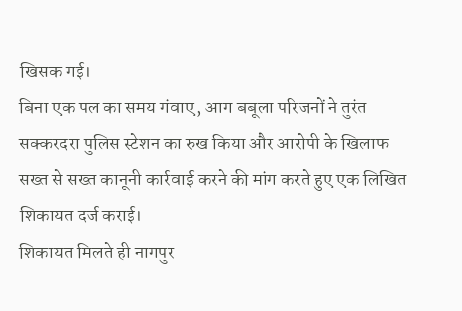खिसक गई।
बिना एक पल का समय गंवाए, आग बबूला परिजनों ने तुरंत सक्करदरा पुलिस स्टेशन का रुख किया और आरोपी के खिलाफ सख्त से सख्त कानूनी कार्रवाई करने की मांग करते हुए एक लिखित शिकायत दर्ज कराई।
शिकायत मिलते ही नागपुर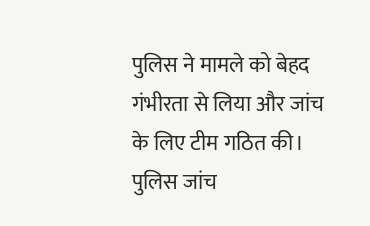पुलिस ने मामले को बेहद गंभीरता से लिया और जांच के लिए टीम गठित की। पुलिस जांच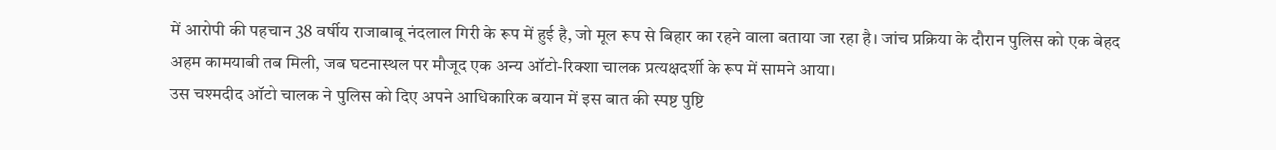में आरोपी की पहचान 38 वर्षीय राजाबाबू नंदलाल गिरी के रूप में हुई है, जो मूल रूप से बिहार का रहने वाला बताया जा रहा है। जांच प्रक्रिया के दौरान पुलिस को एक बेहद अहम कामयाबी तब मिली, जब घटनास्थल पर मौजूद एक अन्य ऑटो-रिक्शा चालक प्रत्यक्षदर्शी के रूप में सामने आया।
उस चश्मदीद ऑटो चालक ने पुलिस को दिए अपने आधिकारिक बयान में इस बात की स्पष्ट पुष्टि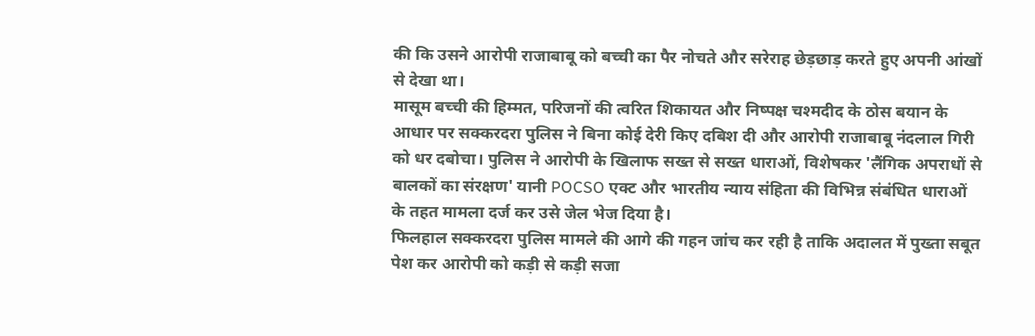की कि उसने आरोपी राजाबाबू को बच्ची का पैर नोचते और सरेराह छेड़छाड़ करते हुए अपनी आंखों से देखा था।
मासूम बच्ची की हिम्मत, परिजनों की त्वरित शिकायत और निष्पक्ष चश्मदीद के ठोस बयान के आधार पर सक्करदरा पुलिस ने बिना कोई देरी किए दबिश दी और आरोपी राजाबाबू नंदलाल गिरी को धर दबोचा। पुलिस ने आरोपी के खिलाफ सख्त से सख्त धाराओं, विशेषकर 'लैंगिक अपराधों से बालकों का संरक्षण' यानी POCSO एक्ट और भारतीय न्याय संहिता की विभिन्न संबंधित धाराओं के तहत मामला दर्ज कर उसे जेल भेज दिया है।
फिलहाल सक्करदरा पुलिस मामले की आगे की गहन जांच कर रही है ताकि अदालत में पुख्ता सबूत पेश कर आरोपी को कड़ी से कड़ी सजा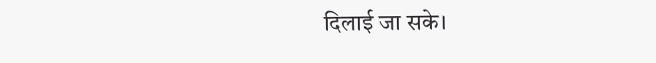दिलाई जा सके।